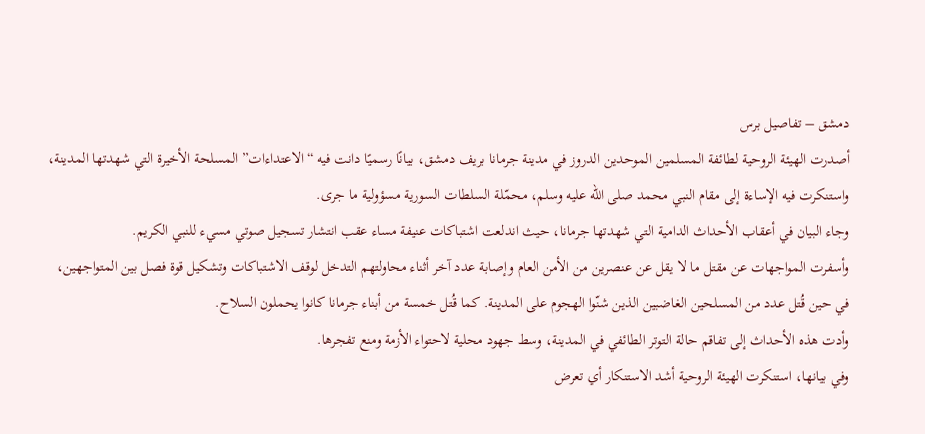دمشق – تفاصيل برس
أصدرت الهيئة الروحية لطائفة المسلمين الموحدين الدروز في مدينة جرمانا بريف دمشق، بيانًا رسميًا دانت فيه “الاعتداءات” المسلحة الأخيرة التي شهدتها المدينة، واستنكرت فيه الإساءة إلى مقام النبي محمد صلى الله عليه وسلم، محمّلة السلطات السورية مسؤولية ما جرى.
وجاء البيان في أعقاب الأحداث الدامية التي شهدتها جرمانا، حيث اندلعت اشتباكات عنيفة مساء عقب انتشار تسجيل صوتي مسيء للنبي الكريم.
وأسفرت المواجهات عن مقتل ما لا يقل عن عنصرين من الأمن العام وإصابة عدد آخر أثناء محاولتهم التدخل لوقف الاشتباكات وتشكيل قوة فصل بين المتواجهين، في حين قُتل عدد من المسلحين الغاضبين الذين شنّوا الهجوم على المدينة. كما قُتل خمسة من أبناء جرمانا كانوا يحملون السلاح.
وأدت هذه الأحداث إلى تفاقم حالة التوتر الطائفي في المدينة، وسط جهود محلية لاحتواء الأزمة ومنع تفجرها.
وفي بيانها، استنكرت الهيئة الروحية أشد الاستنكار أي تعرض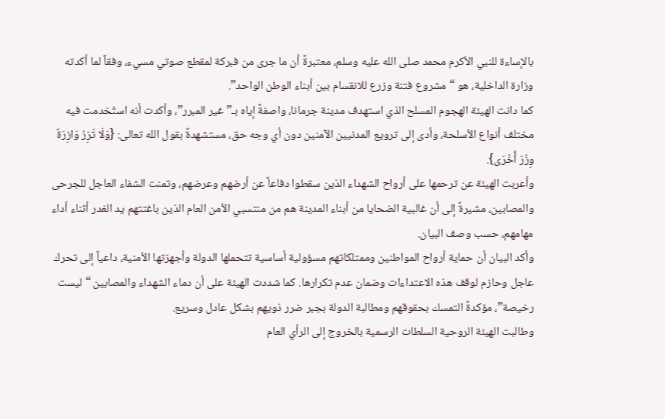بالإساءة للنبي الأكرم محمد صلى الله عليه وسلم، معتبرةً أن ما جرى من فبركة لمقطع صوتي مسيء، وفقاً لما أكدته وزارة الداخلية، هو “مشروع فتنة وزرع للانقسام بين أبناء الوطن الواحد”.
كما دانت الهيئة الهجوم المسلح الذي استهدف مدينة جرمانا، واصفةً إياه بـ”غير المبرر”، وأكدت أنه استُخدمت فيه مختلف أنواع الأسلحة، وأدى إلى ترويع المدنيين الآمنين دون أي وجه حق، مستشهدةً بقول الله تعالى: {وَلَا تَزِرُ وَازِرَةٌ وِزْرَ أُخْرَى}.
وأعربت الهيئة عن ترحمها على أرواح الشهداء الذين سقطوا دفاعاً عن أرضهم وعرضهم، وتمنت الشفاء العاجل للجرحى والمصابين، مشيرةً إلى أن غالبية الضحايا من أبناء المدينة هم من منتسبي الأمن العام الذين باغتتهم يد الغدر أثناء أداء مهامهم، حسب وصف البيان.
وأكد البيان أن حماية أرواح المواطنين وممتلكاتهم مسؤولية أساسية تتحملها الدولة وأجهزتها الأمنية، داعياً إلى تحرك عاجل وحازم لوقف هذه الاعتداءات وضمان عدم تكرارها. كما شددت الهيئة على أن دماء الشهداء والمصابين “ليست رخيصة”، مؤكدةً التمسك بحقوقهم ومطالبة الدولة بجبر ضرر ذويهم بشكل عادل وسريع.
وطالبت الهيئة الروحية السلطات الرسمية بالخروج إلى الرأي العام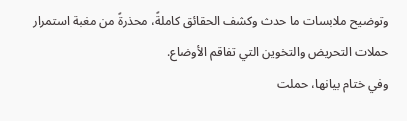وتوضيح ملابسات ما حدث وكشف الحقائق كاملةً، محذرةً من مغبة استمرار حملات التحريض والتخوين التي تفاقم الأوضاع.
وفي ختام بيانها، حملت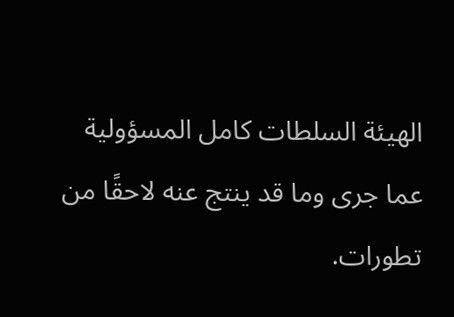الهيئة السلطات كامل المسؤولية عما جرى وما قد ينتج عنه لاحقًا من تطورات.